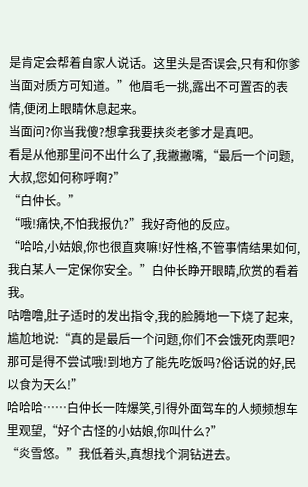是肯定会帮着自家人说话。这里头是否误会,只有和你爹当面对质方可知道。”他眉毛一挑,露出不可置否的表情,便闭上眼睛休息起来。
当面问?你当我傻?想拿我要挟炎老爹才是真吧。
看是从他那里问不出什么了,我撇撇嘴,“最后一个问题,大叔,您如何称呼啊?”
“白仲长。”
“哦!痛快,不怕我报仇?”我好奇他的反应。
“哈哈,小姑娘,你也很直爽嘛!好性格,不管事情结果如何,我白某人一定保你安全。”白仲长睁开眼睛,欣赏的看着我。
咕噜噜,肚子适时的发出指令,我的脸腾地一下烧了起来,尴尬地说:“真的是最后一个问题,你们不会饿死肉票吧?那可是得不尝试哦!到地方了能先吃饭吗?俗话说的好,民以食为天么!”
哈哈哈……白仲长一阵爆笑,引得外面驾车的人频频想车里观望,“好个古怪的小姑娘,你叫什么?”
“炎雪悠。”我低着头,真想找个洞钻进去。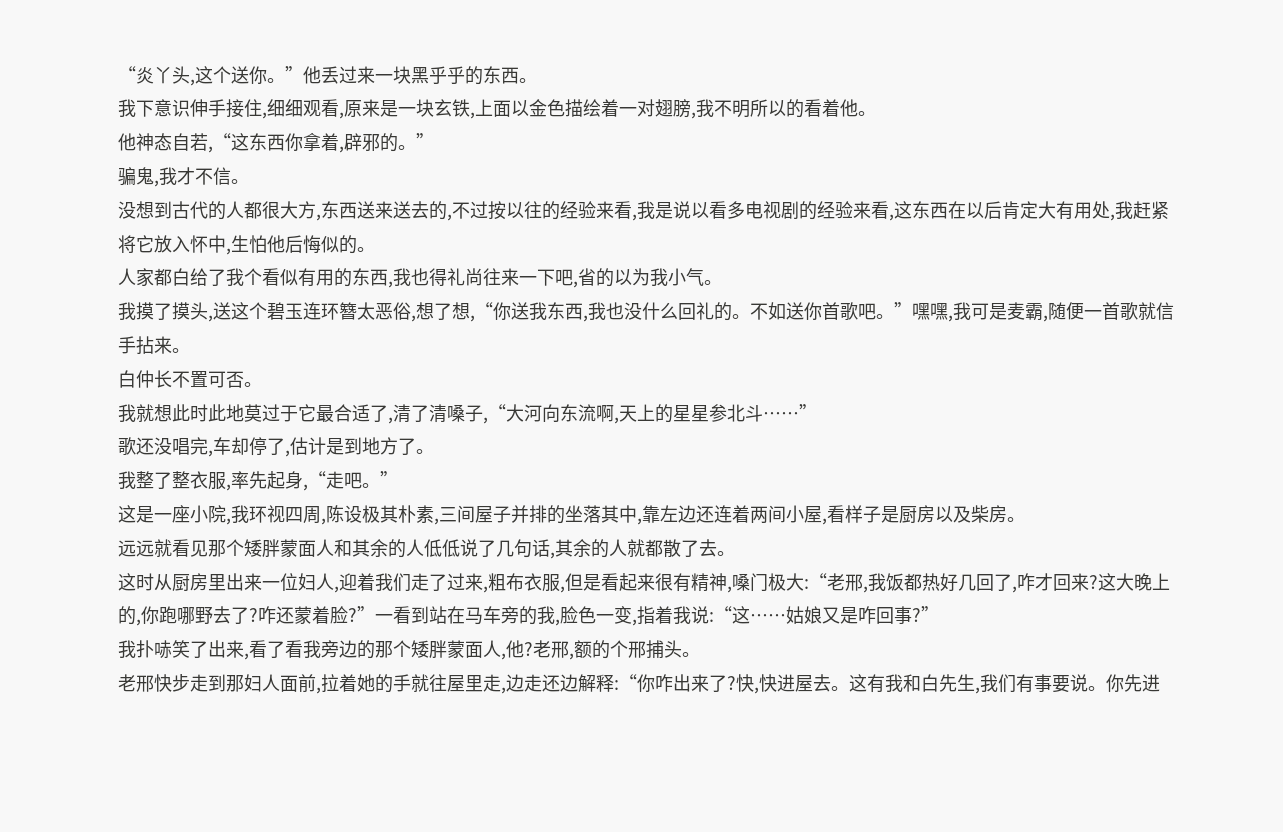“炎丫头,这个送你。”他丢过来一块黑乎乎的东西。
我下意识伸手接住,细细观看,原来是一块玄铁,上面以金色描绘着一对翅膀,我不明所以的看着他。
他神态自若,“这东西你拿着,辟邪的。”
骗鬼,我才不信。
没想到古代的人都很大方,东西送来送去的,不过按以往的经验来看,我是说以看多电视剧的经验来看,这东西在以后肯定大有用处,我赶紧将它放入怀中,生怕他后悔似的。
人家都白给了我个看似有用的东西,我也得礼尚往来一下吧,省的以为我小气。
我摸了摸头,送这个碧玉连环簪太恶俗,想了想,“你送我东西,我也没什么回礼的。不如送你首歌吧。”嘿嘿,我可是麦霸,随便一首歌就信手拈来。
白仲长不置可否。
我就想此时此地莫过于它最合适了,清了清嗓子,“大河向东流啊,天上的星星参北斗……”
歌还没唱完,车却停了,估计是到地方了。
我整了整衣服,率先起身,“走吧。”
这是一座小院,我环视四周,陈设极其朴素,三间屋子并排的坐落其中,靠左边还连着两间小屋,看样子是厨房以及柴房。
远远就看见那个矮胖蒙面人和其余的人低低说了几句话,其余的人就都散了去。
这时从厨房里出来一位妇人,迎着我们走了过来,粗布衣服,但是看起来很有精神,嗓门极大:“老邢,我饭都热好几回了,咋才回来?这大晚上的,你跑哪野去了?咋还蒙着脸?”一看到站在马车旁的我,脸色一变,指着我说:“这……姑娘又是咋回事?”
我扑哧笑了出来,看了看我旁边的那个矮胖蒙面人,他?老邢,额的个邢捕头。
老邢快步走到那妇人面前,拉着她的手就往屋里走,边走还边解释:“你咋出来了?快,快进屋去。这有我和白先生,我们有事要说。你先进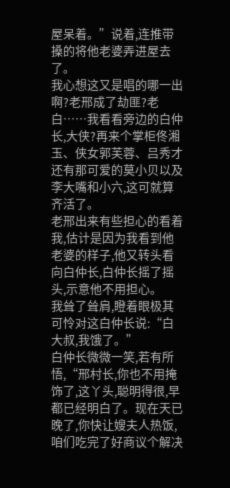屋呆着。”说着,连推带搡的将他老婆弄进屋去了。
我心想这又是唱的哪一出啊?老邢成了劫匪?老白……我看看旁边的白仲长,大侠?再来个掌柜佟湘玉、侠女郭芙蓉、吕秀才还有那可爱的莫小贝以及李大嘴和小六,这可就算齐活了。
老邢出来有些担心的看着我,估计是因为我看到他老婆的样子,他又转头看向白仲长,白仲长摇了摇头,示意他不用担心。
我耸了耸肩,瞪着眼极其可怜对这白仲长说:“白大叔,我饿了。”
白仲长微微一笑,若有所悟,“邢村长,你也不用掩饰了,这丫头,聪明得很,早都已经明白了。现在天已晚了,你快让嫂夫人热饭,咱们吃完了好商议个解决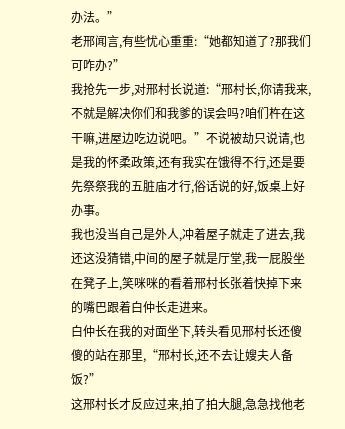办法。”
老邢闻言,有些忧心重重:“她都知道了?那我们可咋办?”
我抢先一步,对邢村长说道:“邢村长,你请我来,不就是解决你们和我爹的误会吗?咱们杵在这干嘛,进屋边吃边说吧。”不说被劫只说请,也是我的怀柔政策,还有我实在饿得不行,还是要先祭祭我的五脏庙才行,俗话说的好,饭桌上好办事。
我也没当自己是外人,冲着屋子就走了进去,我还这没猜错,中间的屋子就是厅堂,我一屁股坐在凳子上,笑咪咪的看着邢村长张着快掉下来的嘴巴跟着白仲长走进来。
白仲长在我的对面坐下,转头看见邢村长还傻傻的站在那里,“邢村长,还不去让嫂夫人备饭?”
这邢村长才反应过来,拍了拍大腿,急急找他老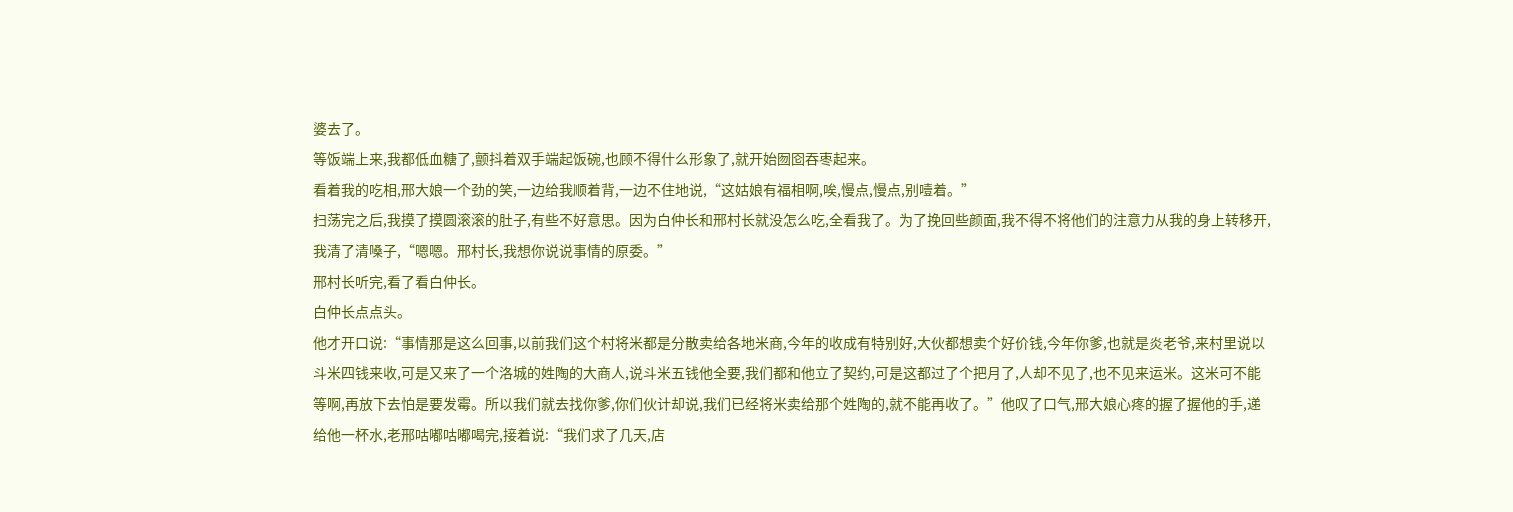婆去了。
等饭端上来,我都低血糖了,颤抖着双手端起饭碗,也顾不得什么形象了,就开始囫囵吞枣起来。
看着我的吃相,邢大娘一个劲的笑,一边给我顺着背,一边不住地说,“这姑娘有福相啊,唉,慢点,慢点,别噎着。”
扫荡完之后,我摸了摸圆滚滚的肚子,有些不好意思。因为白仲长和邢村长就没怎么吃,全看我了。为了挽回些颜面,我不得不将他们的注意力从我的身上转移开,我清了清嗓子,“嗯嗯。邢村长,我想你说说事情的原委。”
邢村长听完,看了看白仲长。
白仲长点点头。
他才开口说:“事情那是这么回事,以前我们这个村将米都是分散卖给各地米商,今年的收成有特别好,大伙都想卖个好价钱,今年你爹,也就是炎老爷,来村里说以斗米四钱来收,可是又来了一个洛城的姓陶的大商人,说斗米五钱他全要,我们都和他立了契约,可是这都过了个把月了,人却不见了,也不见来运米。这米可不能等啊,再放下去怕是要发霉。所以我们就去找你爹,你们伙计却说,我们已经将米卖给那个姓陶的,就不能再收了。”他叹了口气,邢大娘心疼的握了握他的手,递给他一杯水,老邢咕嘟咕嘟喝完,接着说:“我们求了几天,店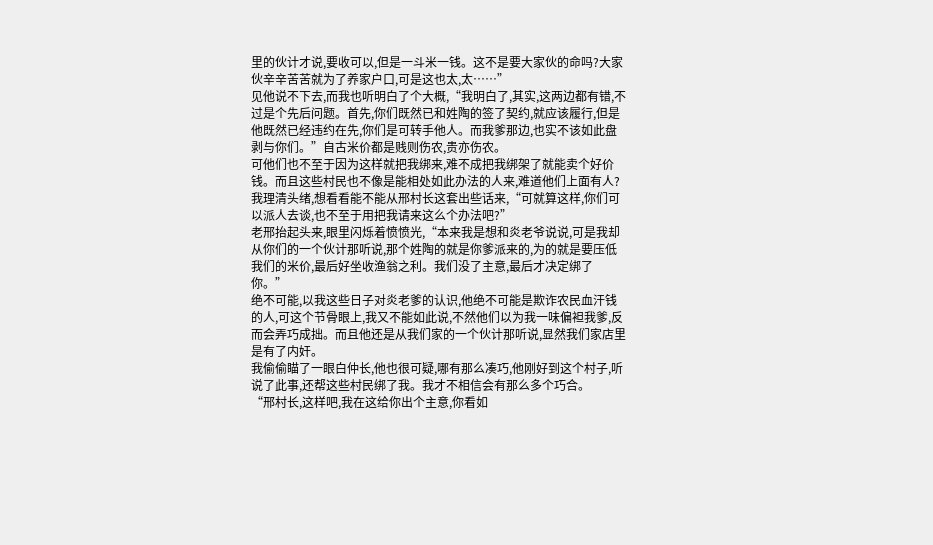里的伙计才说,要收可以,但是一斗米一钱。这不是要大家伙的命吗?大家伙辛辛苦苦就为了养家户口,可是这也太,太……”
见他说不下去,而我也听明白了个大概,“我明白了,其实,这两边都有错,不过是个先后问题。首先,你们既然已和姓陶的签了契约,就应该履行,但是他既然已经违约在先,你们是可转手他人。而我爹那边,也实不该如此盘剥与你们。”自古米价都是贱则伤农,贵亦伤农。
可他们也不至于因为这样就把我绑来,难不成把我绑架了就能卖个好价钱。而且这些村民也不像是能相处如此办法的人来,难道他们上面有人?
我理清头绪,想看看能不能从邢村长这套出些话来,“可就算这样,你们可以派人去谈,也不至于用把我请来这么个办法吧?”
老邢抬起头来,眼里闪烁着愤愤光,“本来我是想和炎老爷说说,可是我却从你们的一个伙计那听说,那个姓陶的就是你爹派来的,为的就是要压低我们的米价,最后好坐收渔翁之利。我们没了主意,最后才决定绑了你。”
绝不可能,以我这些日子对炎老爹的认识,他绝不可能是欺诈农民血汗钱的人,可这个节骨眼上,我又不能如此说,不然他们以为我一味偏袒我爹,反而会弄巧成拙。而且他还是从我们家的一个伙计那听说,显然我们家店里是有了内奸。
我偷偷瞄了一眼白仲长,他也很可疑,哪有那么凑巧,他刚好到这个村子,听说了此事,还帮这些村民绑了我。我才不相信会有那么多个巧合。
“邢村长,这样吧,我在这给你出个主意,你看如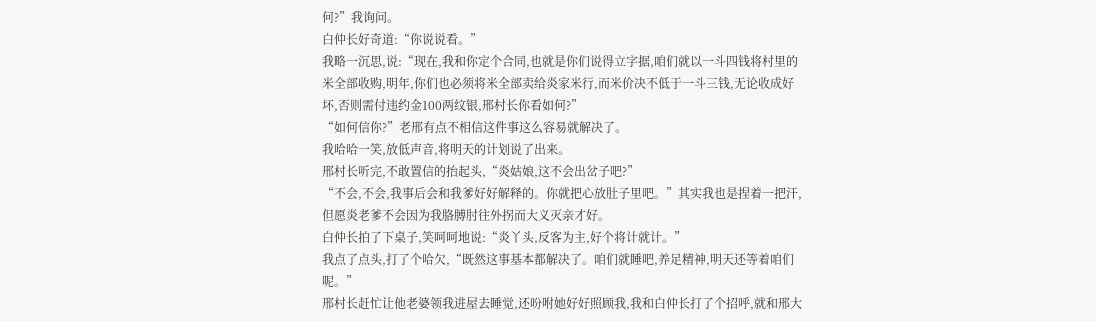何?”我询问。
白仲长好奇道:“你说说看。”
我略一沉思,说:“现在,我和你定个合同,也就是你们说得立字据,咱们就以一斗四钱将村里的米全部收购,明年,你们也必须将米全部卖给炎家米行,而米价决不低于一斗三钱,无论收成好坏,否则需付违约金100两纹银,邢村长你看如何?”
“如何信你?”老邢有点不相信这件事这么容易就解决了。
我哈哈一笑,放低声音,将明天的计划说了出来。
邢村长听完,不敢置信的抬起头,“炎姑娘,这不会出岔子吧?”
“不会,不会,我事后会和我爹好好解释的。你就把心放肚子里吧。”其实我也是捏着一把汗,但愿炎老爹不会因为我胳膊肘往外拐而大义灭亲才好。
白仲长拍了下桌子,笑呵呵地说:“炎丫头,反客为主,好个将计就计。”
我点了点头,打了个哈欠,“既然这事基本都解决了。咱们就睡吧,养足精神,明天还等着咱们呢。”
邢村长赶忙让他老婆领我进屋去睡觉,还吩咐她好好照顾我,我和白仲长打了个招呼,就和邢大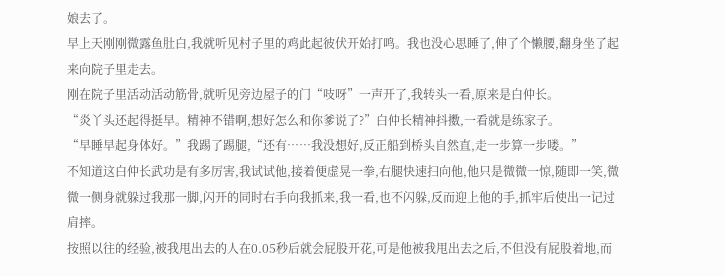娘去了。
早上天刚刚微露鱼肚白,我就听见村子里的鸡此起彼伏开始打鸣。我也没心思睡了,伸了个懒腰,翻身坐了起来向院子里走去。
刚在院子里活动活动筋骨,就听见旁边屋子的门“吱呀”一声开了,我转头一看,原来是白仲长。
“炎丫头还起得挺早。精神不错啊,想好怎么和你爹说了?”白仲长精神抖擞,一看就是练家子。
“早睡早起身体好。”我踢了踢腿,“还有……我没想好,反正船到桥头自然直,走一步算一步喽。”
不知道这白仲长武功是有多厉害,我试试他,接着便虚晃一拳,右腿快速扫向他,他只是微微一惊,随即一笑,微微一侧身就躲过我那一脚,闪开的同时右手向我抓来,我一看,也不闪躲,反而迎上他的手,抓牢后使出一记过肩摔。
按照以往的经验,被我甩出去的人在0.05秒后就会屁股开花,可是他被我甩出去之后,不但没有屁股着地,而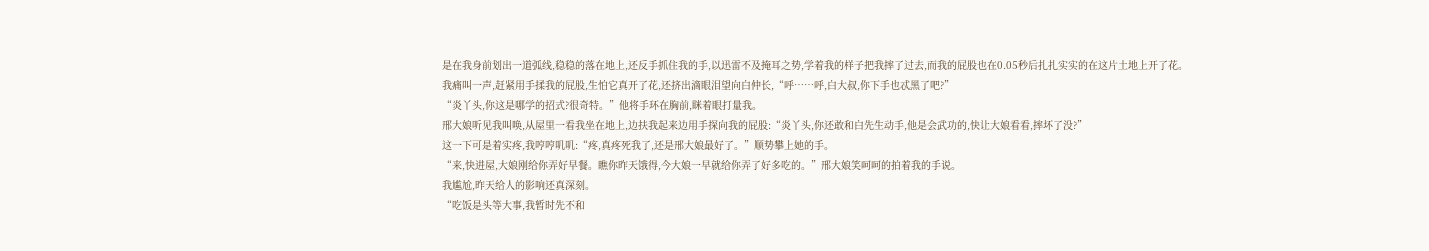是在我身前划出一道弧线,稳稳的落在地上,还反手抓住我的手,以迅雷不及掩耳之势,学着我的样子把我摔了过去,而我的屁股也在0.05秒后扎扎实实的在这片土地上开了花。
我痛叫一声,赶紧用手揉我的屁股,生怕它真开了花,还挤出滴眼泪望向白仲长,“呼……呼,白大叔,你下手也忒黑了吧?”
“炎丫头,你这是哪学的招式?很奇特。”他将手环在胸前,眯着眼打量我。
邢大娘听见我叫唤,从屋里一看我坐在地上,边扶我起来边用手探向我的屁股:“炎丫头,你还敢和白先生动手,他是会武功的,快让大娘看看,摔坏了没?”
这一下可是着实疼,我哼哼叽叽:“疼,真疼死我了,还是邢大娘最好了。”顺势攀上她的手。
“来,快进屋,大娘刚给你弄好早餐。瞧你昨天饿得,今大娘一早就给你弄了好多吃的。”邢大娘笑呵呵的拍着我的手说。
我尴尬,昨天给人的影响还真深刻。
“吃饭是头等大事,我暂时先不和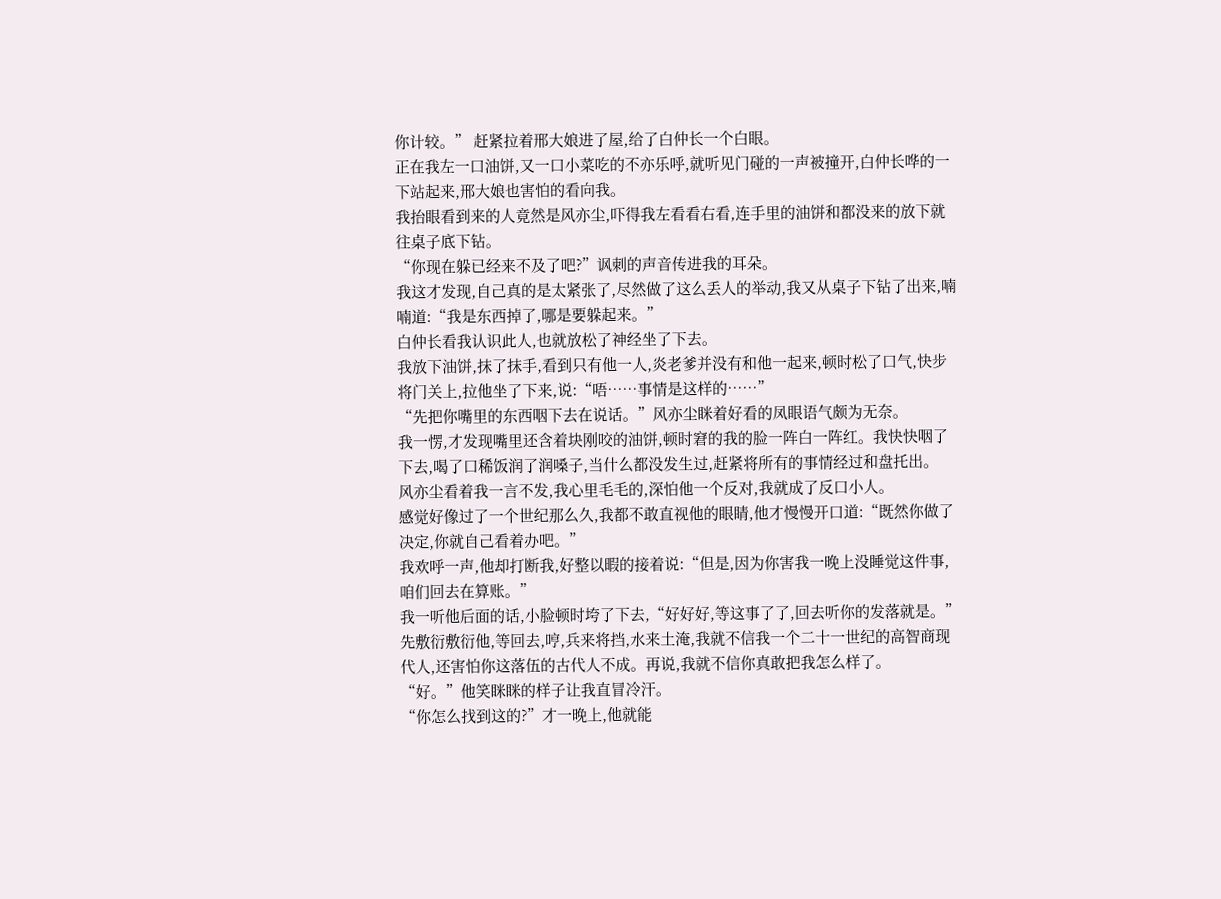你计较。” 赶紧拉着邢大娘进了屋,给了白仲长一个白眼。
正在我左一口油饼,又一口小菜吃的不亦乐呼,就听见门碰的一声被撞开,白仲长哗的一下站起来,邢大娘也害怕的看向我。
我抬眼看到来的人竟然是风亦尘,吓得我左看看右看,连手里的油饼和都没来的放下就往桌子底下钻。
“你现在躲已经来不及了吧?”讽刺的声音传进我的耳朵。
我这才发现,自己真的是太紧张了,尽然做了这么丢人的举动,我又从桌子下钻了出来,喃喃道:“我是东西掉了,哪是要躲起来。”
白仲长看我认识此人,也就放松了神经坐了下去。
我放下油饼,抹了抹手,看到只有他一人,炎老爹并没有和他一起来,顿时松了口气,快步将门关上,拉他坐了下来,说:“唔……事情是这样的……”
“先把你嘴里的东西咽下去在说话。”风亦尘眯着好看的凤眼语气颇为无奈。
我一愣,才发现嘴里还含着块刚咬的油饼,顿时窘的我的脸一阵白一阵红。我快快咽了下去,喝了口稀饭润了润嗓子,当什么都没发生过,赶紧将所有的事情经过和盘托出。
风亦尘看着我一言不发,我心里毛毛的,深怕他一个反对,我就成了反口小人。
感觉好像过了一个世纪那么久,我都不敢直视他的眼睛,他才慢慢开口道:“既然你做了决定,你就自己看着办吧。”
我欢呼一声,他却打断我,好整以暇的接着说:“但是,因为你害我一晚上没睡觉这件事,咱们回去在算账。”
我一听他后面的话,小脸顿时垮了下去,“好好好,等这事了了,回去听你的发落就是。”先敷衍敷衍他,等回去,哼,兵来将挡,水来土淹,我就不信我一个二十一世纪的高智商现代人,还害怕你这落伍的古代人不成。再说,我就不信你真敢把我怎么样了。
“好。”他笑眯眯的样子让我直冒冷汗。
“你怎么找到这的?”才一晚上,他就能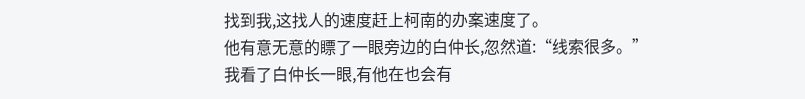找到我,这找人的速度赶上柯南的办案速度了。
他有意无意的瞟了一眼旁边的白仲长,忽然道:“线索很多。”
我看了白仲长一眼,有他在也会有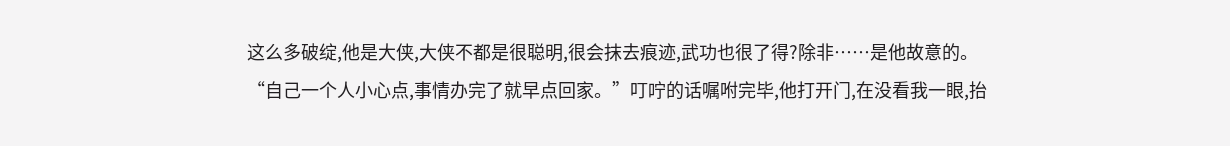这么多破绽,他是大侠,大侠不都是很聪明,很会抹去痕迹,武功也很了得?除非……是他故意的。
“自己一个人小心点,事情办完了就早点回家。”叮咛的话嘱咐完毕,他打开门,在没看我一眼,抬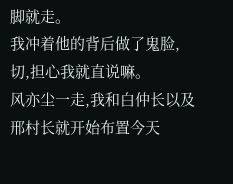脚就走。
我冲着他的背后做了鬼脸,切,担心我就直说嘛。
风亦尘一走,我和白仲长以及邢村长就开始布置今天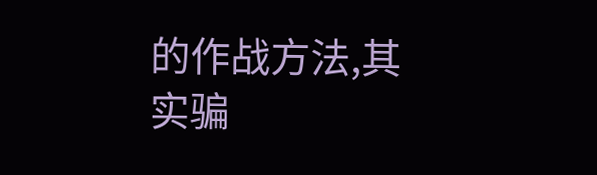的作战方法,其实骗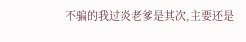不骗的我过炎老爹是其次,主要还是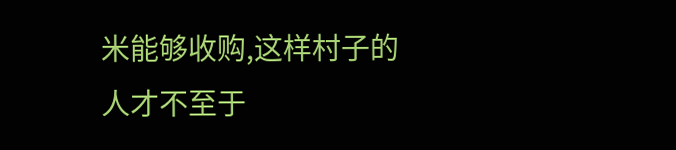米能够收购,这样村子的人才不至于